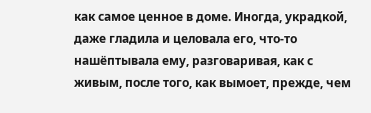как самое ценное в доме. Иногда, украдкой, даже гладила и целовала его, что-то нашёптывала ему, разговаривая, как с живым, после того, как вымоет, прежде, чем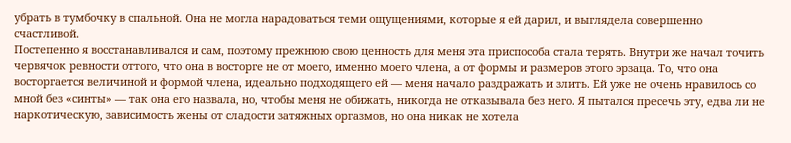убрать в тумбочку в спальной. Она не могла нарадоваться теми ощущениями, которые я ей дарил, и выглядела совершенно счастливой.
Постепенно я восстанавливался и сам, поэтому прежнюю свою ценность для меня эта приспособа стала терять. Внутри же начал точить червячок ревности оттого, что она в восторге не от моего, именно моего члена, а от формы и размеров этого эрзаца. То, что она восторгается величиной и формой члена, идеально подходящего ей — меня начало раздражать и злить. Ей уже не очень нравилось со мной без «синты» — так она его назвала, но, чтобы меня не обижать, никогда не отказывала без него. Я пытался пресечь эту, едва ли не наркотическую, зависимость жены от сладости затяжных оргазмов, но она никак не хотела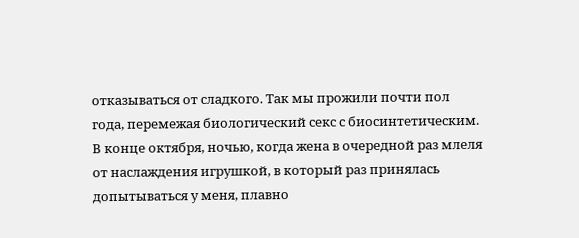отказываться от сладкого. Так мы прожили почти пол года, перемежая биологический секс с биосинтетическим.
В конце октября, ночью, когда жена в очередной раз млеля от наслаждения игрушкой, в который раз принялась допытываться у меня, плавно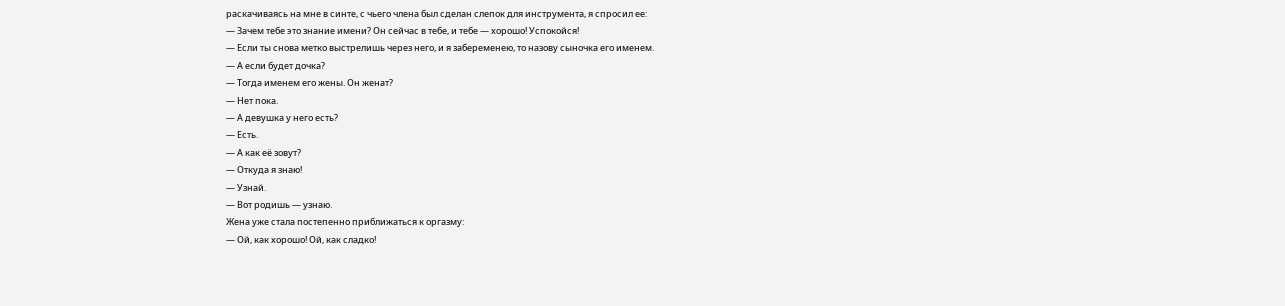раскачиваясь на мне в синте, с чьего члена был сделан слепок для инструмента, я спросил ее:
— Зачем тебе это знание имени? Он сейчас в тебе, и тебе — хорошо! Успокойся!
— Если ты снова метко выстрелишь через него, и я забеременею, то назову сыночка его именем.
— А если будет дочка?
— Тогда именем его жены. Он женат?
— Нет пока.
— А девушка у него есть?
— Есть.
— А как её зовут?
— Откуда я знаю!
— Узнай.
— Вот родишь — узнаю.
Жена уже стала постепенно приближаться к оргазму:
— Ой, как хорошо! Ой, как сладко!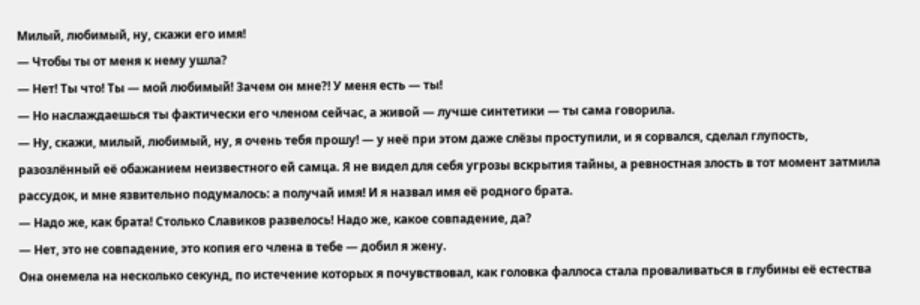Милый, любимый, ну, скажи его имя!
— Чтобы ты от меня к нему ушла?
— Нет! Ты что! Ты — мой любимый! Зачем он мне?! У меня есть — ты!
— Но наслаждаешься ты фактически его членом сейчас, а живой — лучше синтетики — ты сама говорила.
— Ну, скажи, милый, любимый, ну, я очень тебя прошу! — у неё при этом даже слёзы проступили, и я сорвался, сделал глупость, разозлённый её обажанием неизвестного ей самца. Я не видел для себя угрозы вскрытия тайны, а ревностная злость в тот момент затмила рассудок, и мне язвительно подумалось: а получай имя! И я назвал имя её родного брата.
— Надо же, как брата! Столько Славиков развелось! Надо же, какое совпадение, да?
— Нет, это не совпадение, это копия его члена в тебе — добил я жену.
Она онемела на несколько секунд, по истечение которых я почувствовал, как головка фаллоса стала проваливаться в глубины её естества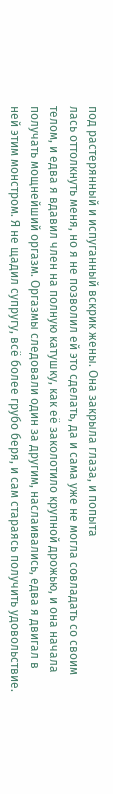под растерянный и испуганный вскрик жены. Она закрыла глаза, и попыта
лась оттолкнуть меня, но я не позволил ей это сделать, да и сама уже не могла совладать со своим телом, и едва я вдавил член на полную катушку, как её заколотило крупной дрожью, и она начала получать мощнейший оргазм. Оргазмы следовали один за другим, наслаивались, едва я двигал в ней этим монстром. Я не щадил супругу, всё более грубо беря, и сам стараясь получить удовольствие.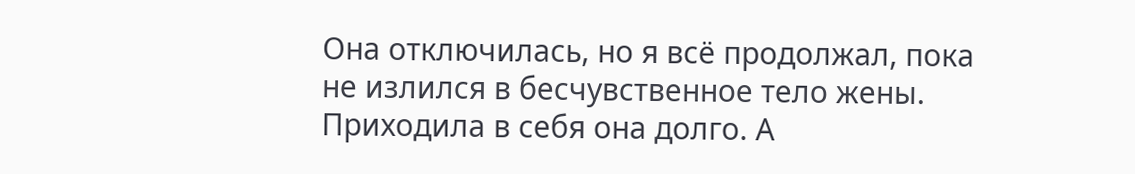Она отключилась, но я всё продолжал, пока не излился в бесчувственное тело жены.
Приходила в себя она долго. А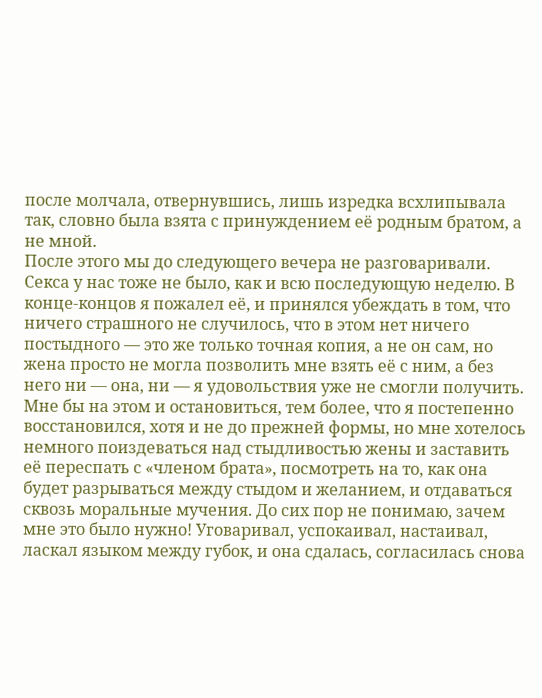после молчала, отвернувшись, лишь изредка всхлипывала так, словно была взята с принуждением её родным братом, а не мной.
После этого мы до следующего вечера не разговаривали. Секса у нас тоже не было, как и всю последующую неделю. В конце-концов я пожалел её, и принялся убеждать в том, что ничего страшного не случилось, что в этом нет ничего постыдного — это же только точная копия, а не он сам, но жена просто не могла позволить мне взять её с ним, а без него ни — она, ни — я удовольствия уже не смогли получить. Мне бы на этом и остановиться, тем более, что я постепенно восстановился, хотя и не до прежней формы, но мне хотелось немного поиздеваться над стыдливостью жены и заставить её переспать с «членом брата», посмотреть на то, как она будет разрываться между стыдом и желанием, и отдаваться сквозь моральные мучения. До сих пор не понимаю, зачем мне это было нужно! Уговаривал, успокаивал, настаивал, ласкал языком между губок, и она сдалась, согласилась снова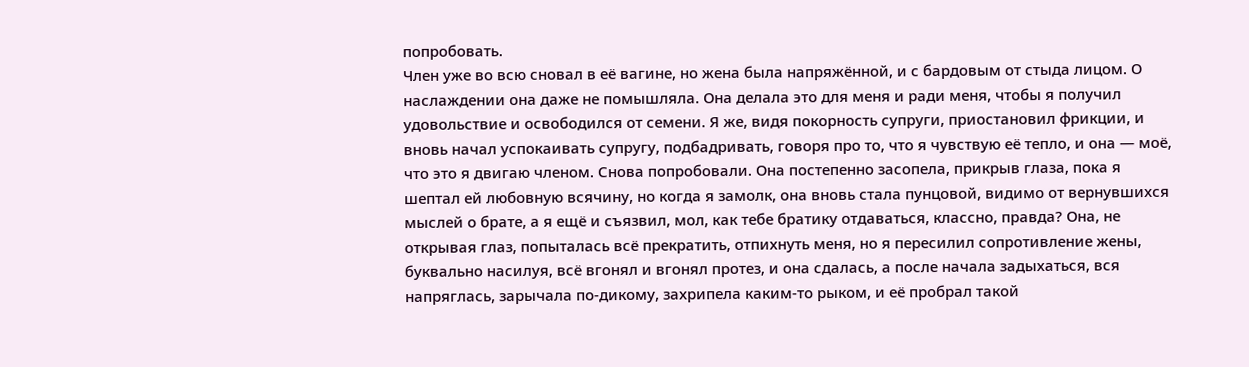попробовать.
Член уже во всю сновал в её вагине, но жена была напряжённой, и с бардовым от стыда лицом. О наслаждении она даже не помышляла. Она делала это для меня и ради меня, чтобы я получил удовольствие и освободился от семени. Я же, видя покорность супруги, приостановил фрикции, и вновь начал успокаивать супругу, подбадривать, говоря про то, что я чувствую её тепло, и она — моё, что это я двигаю членом. Снова попробовали. Она постепенно засопела, прикрыв глаза, пока я шептал ей любовную всячину, но когда я замолк, она вновь стала пунцовой, видимо от вернувшихся мыслей о брате, а я ещё и съязвил, мол, как тебе братику отдаваться, классно, правда? Она, не открывая глаз, попыталась всё прекратить, отпихнуть меня, но я пересилил сопротивление жены, буквально насилуя, всё вгонял и вгонял протез, и она сдалась, а после начала задыхаться, вся напряглась, зарычала по-дикому, захрипела каким-то рыком, и её пробрал такой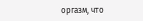оргазм, что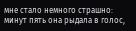мне стало немного страшно: минут пять она рыдала в голос,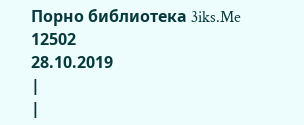Порно библиотека 3iks.Me
12502
28.10.2019
|
|